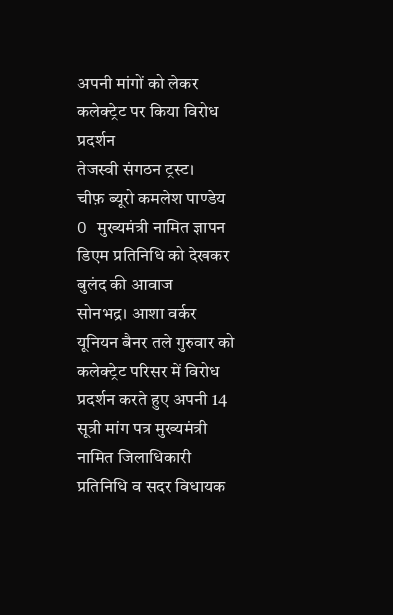अपनी मांगों को लेकर कलेक्ट्रेट पर किया विरोध प्रदर्शन
तेजस्वी संगठन ट्रस्ट।
चीफ़ ब्यूरो कमलेश पाण्डेय
O मुख्यमंत्री नामित ज्ञापन डिएम प्रतिनिधि को देखकर बुलंद की आवाज
सोनभद्र। आशा वर्कर यूनियन बैनर तले गुरुवार को कलेक्ट्रेट परिसर में विरोध प्रदर्शन करते हुए अपनी 14 सूत्री मांग पत्र मुख्यमंत्री नामित जिलाधिकारी प्रतिनिधि व सदर विधायक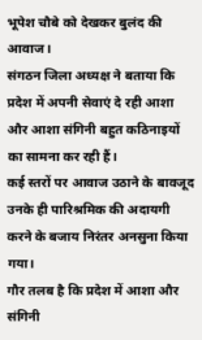भूपेश चौबे को देखकर बुलंद की आवाज।
संगठन जिला अध्यक्ष ने बताया कि
प्रदेश में अपनी सेवाएं दे रही आशा और आशा संगिनी बहुत कठिनाइयों का सामना कर रही हैं।
कई स्तरों पर आवाज उठाने के बावजूद उनके ही पारिश्रमिक की अदायगी करने के बजाय निरंतर अनसुना किया गया।
गौर तलब है कि प्रदेश में आशा और संगिनी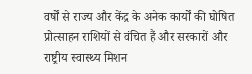वर्षों से राज्य और केंद्र के अनेक कार्यों की घोषित प्रोत्साहन राशियों से वंचित हैं और सरकारों और राष्ट्रीय स्वास्थ्य मिशन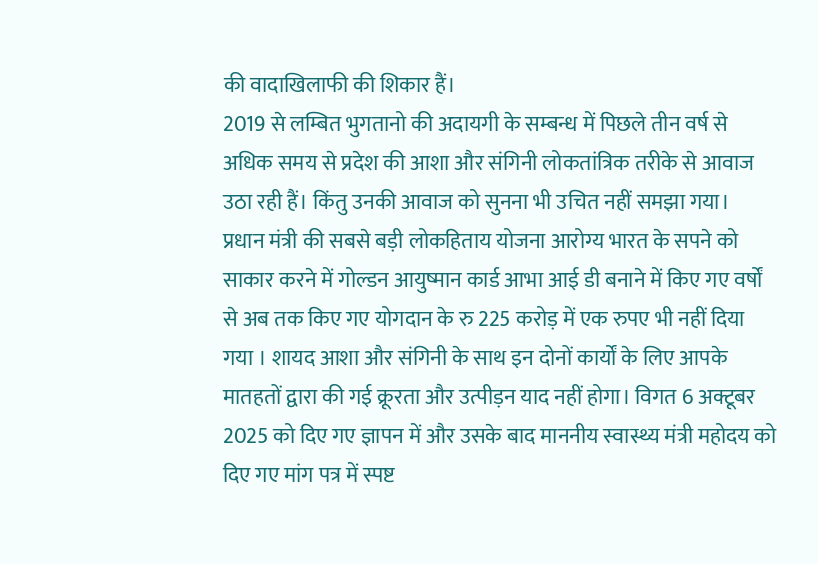की वादाखिलाफी की शिकार हैं।
2019 से लम्बित भुगतानो की अदायगी के सम्बन्ध में पिछले तीन वर्ष से अधिक समय से प्रदेश की आशा और संगिनी लोकतांत्रिक तरीके से आवाज उठा रही हैं। किंतु उनकी आवाज को सुनना भी उचित नहीं समझा गया।
प्रधान मंत्री की सबसे बड़ी लोकहिताय योजना आरोग्य भारत के सपने को साकार करने में गोल्डन आयुष्मान कार्ड आभा आई डी बनाने में किए गए वर्षों से अब तक किए गए योगदान के रु 225 करोड़ में एक रुपए भी नहीं दिया गया । शायद आशा और संगिनी के साथ इन दोनों कार्यों के लिए आपके मातहतों द्वारा की गई क्रूरता और उत्पीड़न याद नहीं होगा। विगत 6 अक्टूबर 2025 को दिए गए ज्ञापन में और उसके बाद माननीय स्वास्थ्य मंत्री महोदय को दिए गए मांग पत्र में स्पष्ट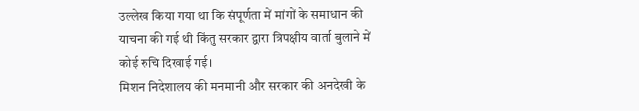उल्लेख किया गया था कि संपूर्णता में मांगों के समाधान की याचना की गई थी किंतु सरकार द्वारा त्रिपक्षीय वार्ता बुलाने में कोई रुचि दिखाई गई।
मिशन निदेशालय की मनमानी और सरकार की अनदेखी के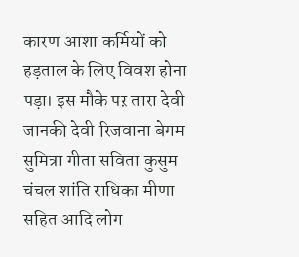कारण आशा कर्मियों को हड़ताल के लिए विवश होना पड़ा। इस मौके पऱ तारा देवी जानकी देवी रिजवाना बेगम सुमित्रा गीता सविता कुसुम चंचल शांति राधिका मीणा सहित आदि लोग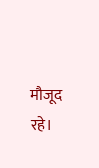मौजूद रहे।